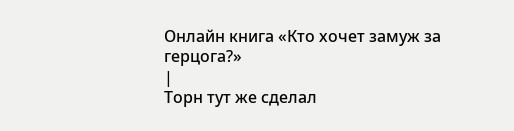Онлайн книга «Кто хочет замуж за герцога?»
|
Торн тут же сделал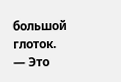большой глоток. — Это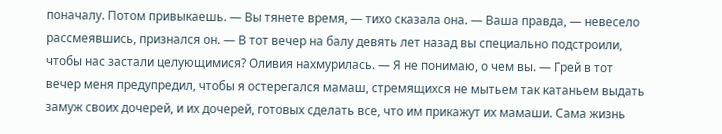поначалу. Потом привыкаешь. — Вы тянете время, — тихо сказала она. — Ваша правда, — невесело рассмеявшись, признался он. — В тот вечер на балу девять лет назад вы специально подстроили, чтобы нас застали целующимися? Оливия нахмурилась. — Я не понимаю, о чем вы. — Грей в тот вечер меня предупредил, чтобы я остерегался мамаш, стремящихся не мытьем так катаньем выдать замуж своих дочерей, и их дочерей, готовых сделать все, что им прикажут их мамаши. Сама жизнь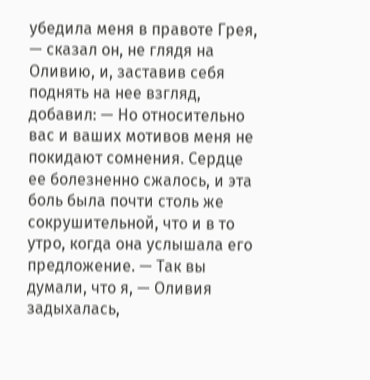убедила меня в правоте Грея, — сказал он, не глядя на Оливию, и, заставив себя поднять на нее взгляд, добавил: — Но относительно вас и ваших мотивов меня не покидают сомнения. Сердце ее болезненно сжалось, и эта боль была почти столь же сокрушительной, что и в то утро, когда она услышала его предложение. — Так вы думали, что я, — Оливия задыхалась,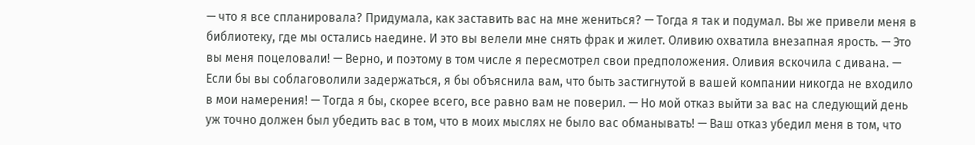— что я все спланировала? Придумала, как заставить вас на мне жениться? — Тогда я так и подумал. Вы же привели меня в библиотеку, где мы остались наедине. И это вы велели мне снять фрак и жилет. Оливию охватила внезапная ярость. — Это вы меня поцеловали! — Верно, и поэтому в том числе я пересмотрел свои предположения. Оливия вскочила с дивана. — Если бы вы соблаговолили задержаться, я бы объяснила вам, что быть застигнутой в вашей компании никогда не входило в мои намерения! — Тогда я бы, скорее всего, все равно вам не поверил. — Но мой отказ выйти за вас на следующий день уж точно должен был убедить вас в том, что в моих мыслях не было вас обманывать! — Ваш отказ убедил меня в том, что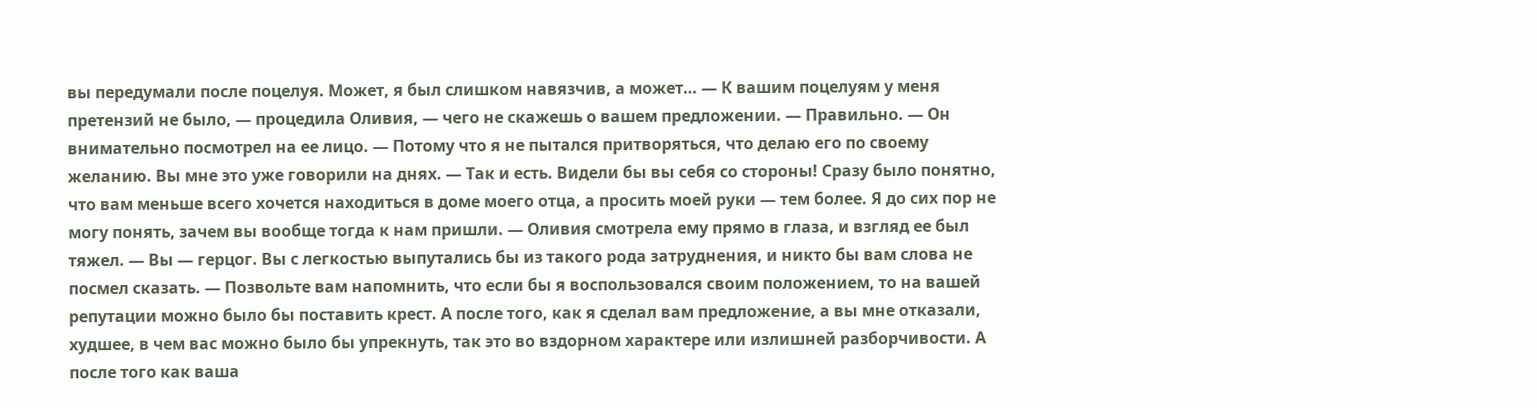вы передумали после поцелуя. Может, я был слишком навязчив, а может… — К вашим поцелуям у меня претензий не было, — процедила Оливия, — чего не скажешь о вашем предложении. — Правильно. — Он внимательно посмотрел на ее лицо. — Потому что я не пытался притворяться, что делаю его по своему желанию. Вы мне это уже говорили на днях. — Так и есть. Видели бы вы себя со стороны! Сразу было понятно, что вам меньше всего хочется находиться в доме моего отца, а просить моей руки — тем более. Я до сих пор не могу понять, зачем вы вообще тогда к нам пришли. — Оливия смотрела ему прямо в глаза, и взгляд ее был тяжел. — Вы — герцог. Вы с легкостью выпутались бы из такого рода затруднения, и никто бы вам слова не посмел сказать. — Позвольте вам напомнить, что если бы я воспользовался своим положением, то на вашей репутации можно было бы поставить крест. А после того, как я сделал вам предложение, а вы мне отказали, худшее, в чем вас можно было бы упрекнуть, так это во вздорном характере или излишней разборчивости. А после того как ваша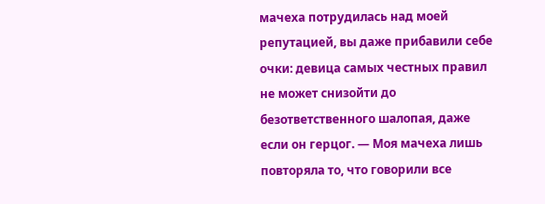мачеха потрудилась над моей репутацией, вы даже прибавили себе очки: девица самых честных правил не может снизойти до безответственного шалопая, даже если он герцог. — Моя мачеха лишь повторяла то, что говорили все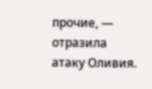прочие, — отразила атаку Оливия.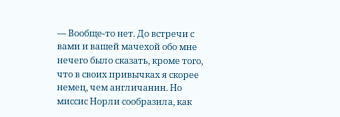— Вообще-то нет. До встречи с вами и вашей мачехой обо мне нечего было сказать, кроме того, что в своих привычках я скорее немец, чем англичанин. Но миссис Норли сообразила, как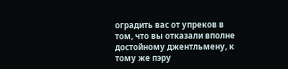оградить вас от упреков в том, что вы отказали вполне достойному джентльмену, к тому же пэру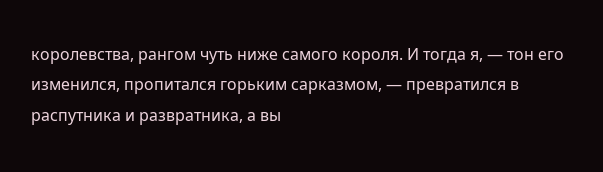королевства, рангом чуть ниже самого короля. И тогда я, — тон его изменился, пропитался горьким сарказмом, — превратился в распутника и развратника, а вы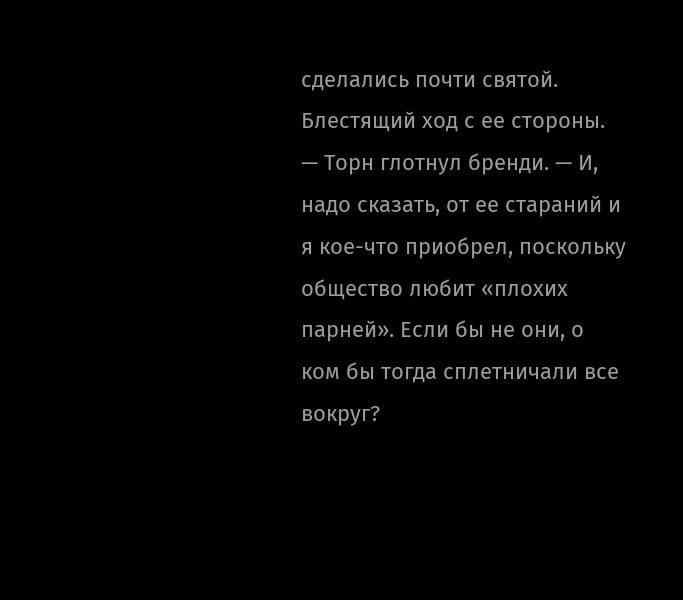сделались почти святой. Блестящий ход с ее стороны. — Торн глотнул бренди. — И, надо сказать, от ее стараний и я кое-что приобрел, поскольку общество любит «плохих парней». Если бы не они, о ком бы тогда сплетничали все вокруг?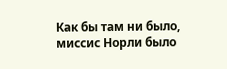Как бы там ни было, миссис Норли было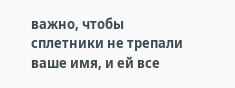важно, чтобы сплетники не трепали ваше имя, и ей все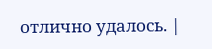отлично удалось. |